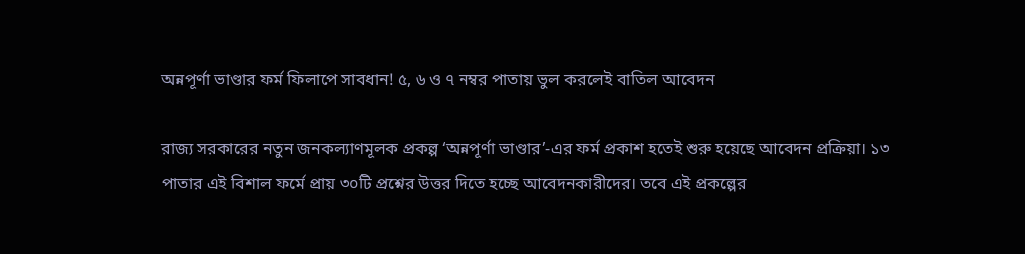অন্নপূর্ণা ভাণ্ডার ফর্ম ফিলাপে সাবধান! ৫, ৬ ও ৭ নম্বর পাতায় ভুল করলেই বাতিল আবেদন

রাজ্য সরকারের নতুন জনকল্যাণমূলক প্রকল্প ‘অন্নপূর্ণা ভাণ্ডার’-এর ফর্ম প্রকাশ হতেই শুরু হয়েছে আবেদন প্রক্রিয়া। ১৩ পাতার এই বিশাল ফর্মে প্রায় ৩০টি প্রশ্নের উত্তর দিতে হচ্ছে আবেদনকারীদের। তবে এই প্রকল্পের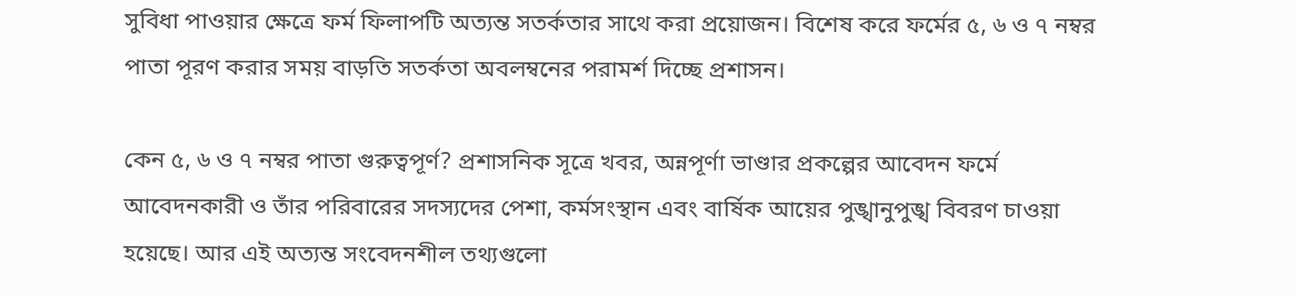সুবিধা পাওয়ার ক্ষেত্রে ফর্ম ফিলাপটি অত্যন্ত সতর্কতার সাথে করা প্রয়োজন। বিশেষ করে ফর্মের ৫, ৬ ও ৭ নম্বর পাতা পূরণ করার সময় বাড়তি সতর্কতা অবলম্বনের পরামর্শ দিচ্ছে প্রশাসন।

কেন ৫, ৬ ও ৭ নম্বর পাতা গুরুত্বপূর্ণ? প্রশাসনিক সূত্রে খবর, অন্নপূর্ণা ভাণ্ডার প্রকল্পের আবেদন ফর্মে আবেদনকারী ও তাঁর পরিবারের সদস্যদের পেশা, কর্মসংস্থান এবং বার্ষিক আয়ের পুঙ্খানুপুঙ্খ বিবরণ চাওয়া হয়েছে। আর এই অত্যন্ত সংবেদনশীল তথ্যগুলো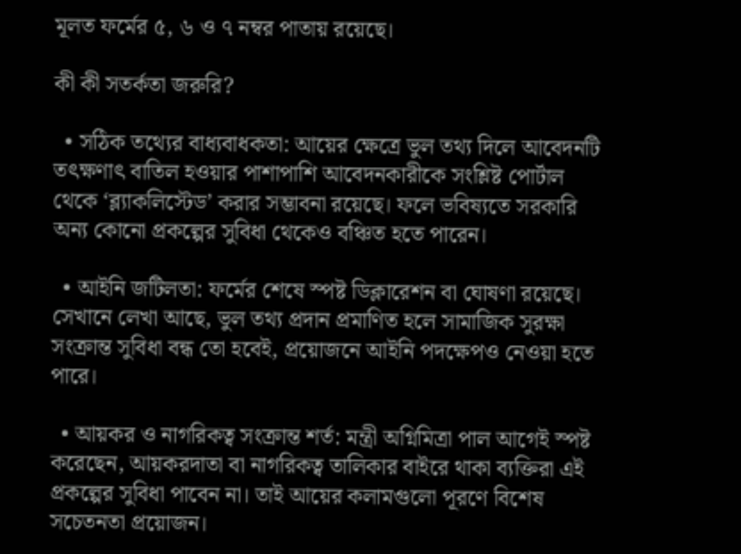মূলত ফর্মের ৫, ৬ ও ৭ নম্বর পাতায় রয়েছে।

কী কী সতর্কতা জরুরি?

  • সঠিক তথ্যের বাধ্যবাধকতা: আয়ের ক্ষেত্রে ভুল তথ্য দিলে আবেদনটি তৎক্ষণাৎ বাতিল হওয়ার পাশাপাশি আবেদনকারীকে সংশ্লিষ্ট পোর্টাল থেকে ‘ব্ল্যাকলিস্টেড’ করার সম্ভাবনা রয়েছে। ফলে ভবিষ্যতে সরকারি অন্য কোনো প্রকল্পের সুবিধা থেকেও বঞ্চিত হতে পারেন।

  • আইনি জটিলতা: ফর্মের শেষে স্পষ্ট ডিক্লারেশন বা ঘোষণা রয়েছে। সেখানে লেখা আছে, ভুল তথ্য প্রদান প্রমাণিত হলে সামাজিক সুরক্ষা সংক্রান্ত সুবিধা বন্ধ তো হবেই, প্রয়োজনে আইনি পদক্ষেপও নেওয়া হতে পারে।

  • আয়কর ও নাগরিকত্ব সংক্রান্ত শর্ত: মন্ত্রী অগ্নিমিত্রা পাল আগেই স্পষ্ট করেছেন, আয়করদাতা বা নাগরিকত্ব তালিকার বাইরে থাকা ব্যক্তিরা এই প্রকল্পের সুবিধা পাবেন না। তাই আয়ের কলামগুলো পূরণে বিশেষ সচেতনতা প্রয়োজন।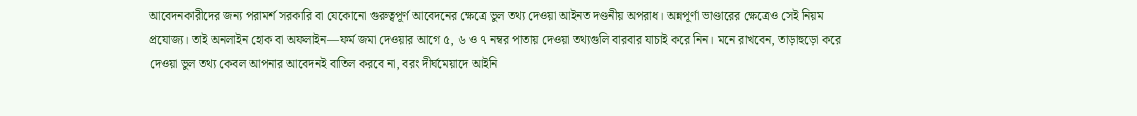আবেদনকারীদের জন্য পরামর্শ সরকারি বা যেকোনো গুরুত্বপূর্ণ আবেদনের ক্ষেত্রে ভুল তথ্য দেওয়া আইনত দণ্ডনীয় অপরাধ। অন্নপূর্ণা ভাণ্ডারের ক্ষেত্রেও সেই নিয়ম প্রযোজ্য। তাই অনলাইন হোক বা অফলাইন—ফর্ম জমা দেওয়ার আগে ৫, ৬ ও ৭ নম্বর পাতায় দেওয়া তথ্যগুলি বারবার যাচাই করে নিন। মনে রাখবেন, তাড়াহুড়ো করে দেওয়া ভুল তথ্য কেবল আপনার আবেদনই বাতিল করবে না, বরং দীর্ঘমেয়াদে আইনি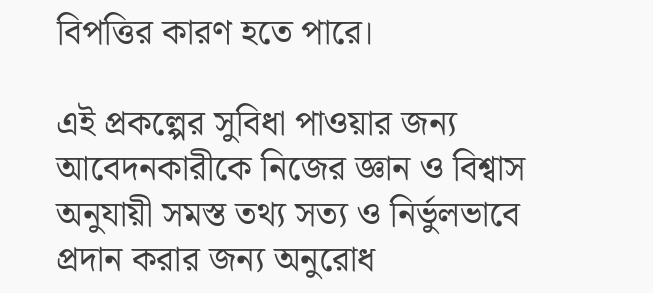বিপত্তির কারণ হতে পারে।

এই প্রকল্পের সুবিধা পাওয়ার জন্য আবেদনকারীকে নিজের জ্ঞান ও বিশ্বাস অনুযায়ী সমস্ত তথ্য সত্য ও নির্ভুলভাবে প্রদান করার জন্য অনুরোধ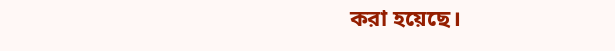করা হয়েছে।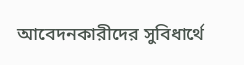আবেদনকারীদের সুবিধার্থে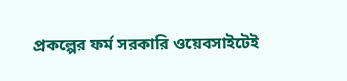প্রকল্পের ফর্ম সরকারি ওয়েবসাইটেই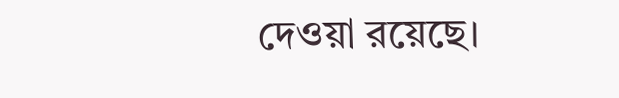দেওয়া রয়েছে।